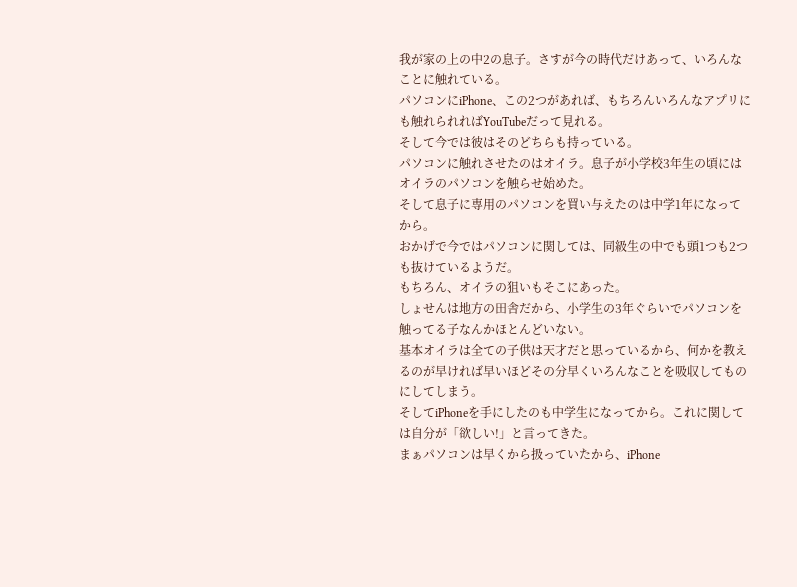我が家の上の中2の息子。さすが今の時代だけあって、いろんなことに触れている。
パソコンにiPhone、この2つがあれば、もちろんいろんなアプリにも触れられればYouTubeだって見れる。
そして今では彼はそのどちらも持っている。
パソコンに触れさせたのはオイラ。息子が小学校3年生の頃にはオイラのパソコンを触らせ始めた。
そして息子に専用のパソコンを買い与えたのは中学1年になってから。
おかげで今ではパソコンに関しては、同級生の中でも頭1つも2つも抜けているようだ。
もちろん、オイラの狙いもそこにあった。
しょせんは地方の田舎だから、小学生の3年ぐらいでパソコンを触ってる子なんかほとんどいない。
基本オイラは全ての子供は天才だと思っているから、何かを教えるのが早ければ早いほどその分早くいろんなことを吸収してものにしてしまう。
そしてiPhoneを手にしたのも中学生になってから。これに関しては自分が「欲しい!」と言ってきた。
まぁパソコンは早くから扱っていたから、iPhone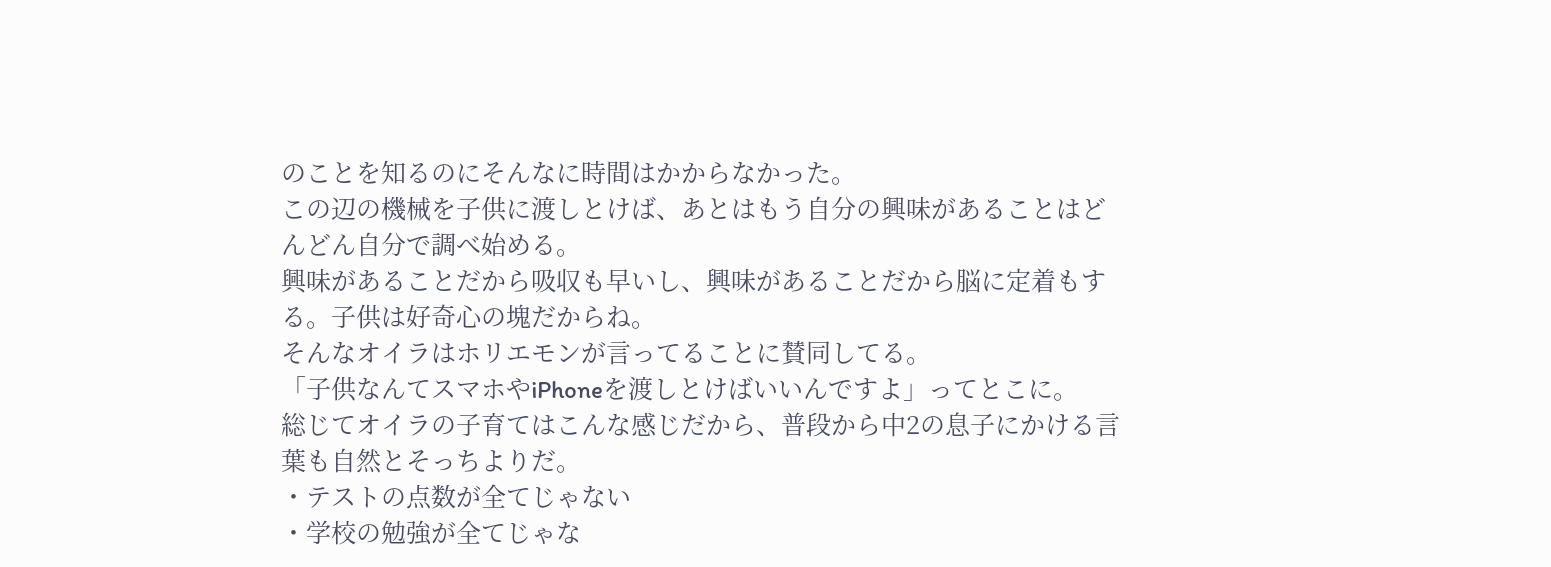のことを知るのにそんなに時間はかからなかった。
この辺の機械を子供に渡しとけば、あとはもう自分の興味があることはどんどん自分で調べ始める。
興味があることだから吸収も早いし、興味があることだから脳に定着もする。子供は好奇心の塊だからね。
そんなオイラはホリエモンが言ってることに賛同してる。
「子供なんてスマホやiPhoneを渡しとけばいいんですよ」ってとこに。
総じてオイラの子育てはこんな感じだから、普段から中2の息子にかける言葉も自然とそっちよりだ。
・テストの点数が全てじゃない
・学校の勉強が全てじゃな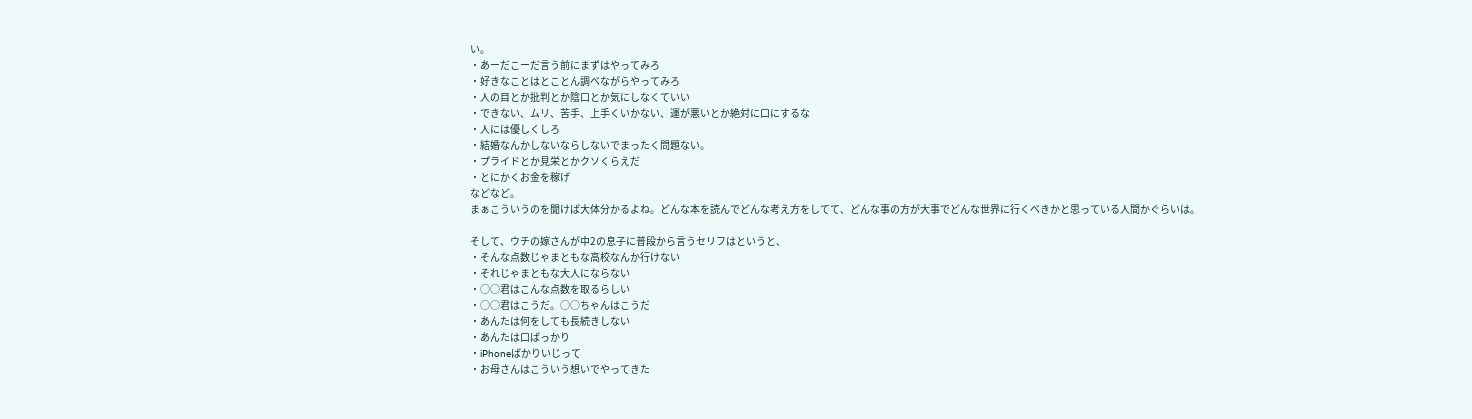い。
・あーだこーだ言う前にまずはやってみろ
・好きなことはとことん調べながらやってみろ
・人の目とか批判とか陰口とか気にしなくていい
・できない、ムリ、苦手、上手くいかない、運が悪いとか絶対に口にするな
・人には優しくしろ
・結婚なんかしないならしないでまったく問題ない。
・プライドとか見栄とかクソくらえだ
・とにかくお金を稼げ
などなど。
まぁこういうのを聞けば大体分かるよね。どんな本を読んでどんな考え方をしてて、どんな事の方が大事でどんな世界に行くべきかと思っている人間かぐらいは。

そして、ウチの嫁さんが中2の息子に普段から言うセリフはというと、
・そんな点数じゃまともな高校なんか行けない
・それじゃまともな大人にならない
・○○君はこんな点数を取るらしい
・○○君はこうだ。○○ちゃんはこうだ
・あんたは何をしても長続きしない
・あんたは口ばっかり
・iPhoneばかりいじって
・お母さんはこういう想いでやってきた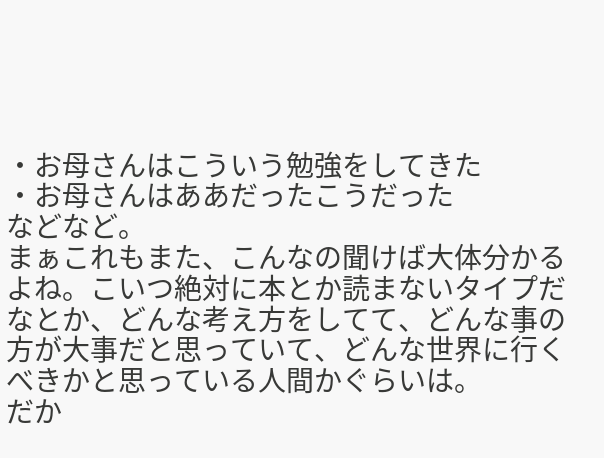・お母さんはこういう勉強をしてきた
・お母さんはああだったこうだった
などなど。
まぁこれもまた、こんなの聞けば大体分かるよね。こいつ絶対に本とか読まないタイプだなとか、どんな考え方をしてて、どんな事の方が大事だと思っていて、どんな世界に行くべきかと思っている人間かぐらいは。
だか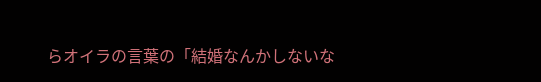らオイラの言葉の「結婚なんかしないな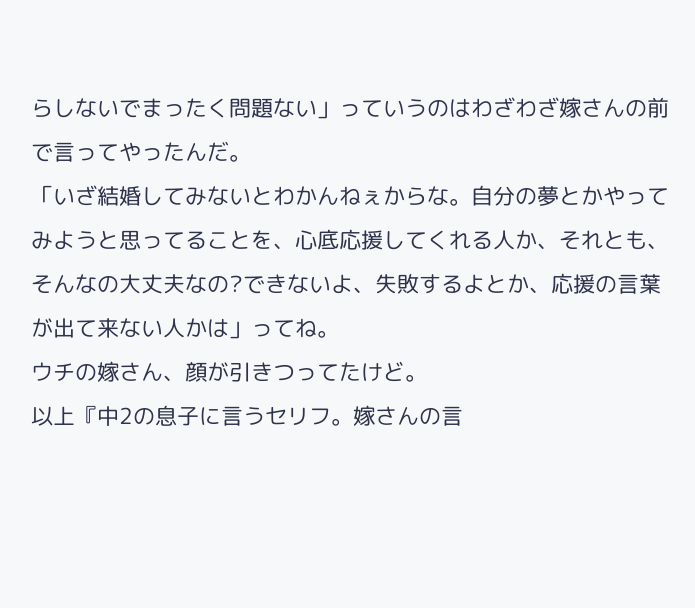らしないでまったく問題ない」っていうのはわざわざ嫁さんの前で言ってやったんだ。
「いざ結婚してみないとわかんねぇからな。自分の夢とかやってみようと思ってることを、心底応援してくれる人か、それとも、そんなの大丈夫なの?できないよ、失敗するよとか、応援の言葉が出て来ない人かは」ってね。
ウチの嫁さん、顔が引きつってたけど。
以上『中2の息子に言うセリフ。嫁さんの言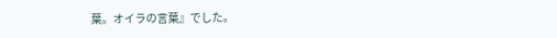葉。オイラの言葉』でした。